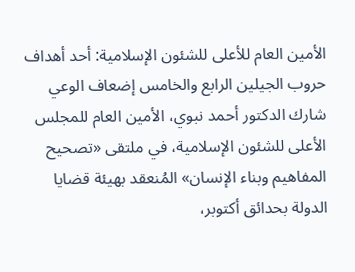الأمين العام للأعلى للشئون الإسلامية: أحد أهداف حروب الجيلين الرابع والخامس إضعاف الوعي
شارك الدكتور أحمد نبوي، الأمين العام للمجلس الأعلى للشئون الإسلامية، في ملتقى «تصحيح المفاهيم وبناء الإنسان» المُنعقد بهيئة قضايا الدولة بحدائق أكتوبر،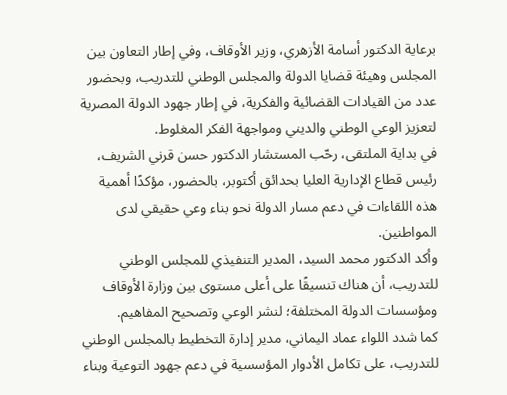برعاية الدكتور أسامة الأزهري، وزير الأوقاف، وفي إطار التعاون بين المجلس وهيئة قضايا الدولة والمجلس الوطني للتدريب، وبحضور عدد من القيادات القضائية والفكرية، في إطار جهود الدولة المصرية لتعزيز الوعي الوطني والديني ومواجهة الفكر المغلوط.
في بداية الملتقى، رحّب المستشار الدكتور حسن قرني الشريف، رئيس قطاع الإدارية العليا بحدائق أكتوبر، بالحضور، مؤكدًا أهمية هذه اللقاءات في دعم مسار الدولة نحو بناء وعي حقيقي لدى المواطنين.
وأكد الدكتور محمد السيد، المدير التنفيذي للمجلس الوطني للتدريب، أن هناك تنسيقًا على أعلى مستوى بين وزارة الأوقاف ومؤسسات الدولة المختلفة؛ لنشر الوعي وتصحيح المفاهيم.
كما شدد اللواء عماد اليماني، مدير إدارة التخطيط بالمجلس الوطني للتدريب، على تكامل الأدوار المؤسسية في دعم جهود التوعية وبناء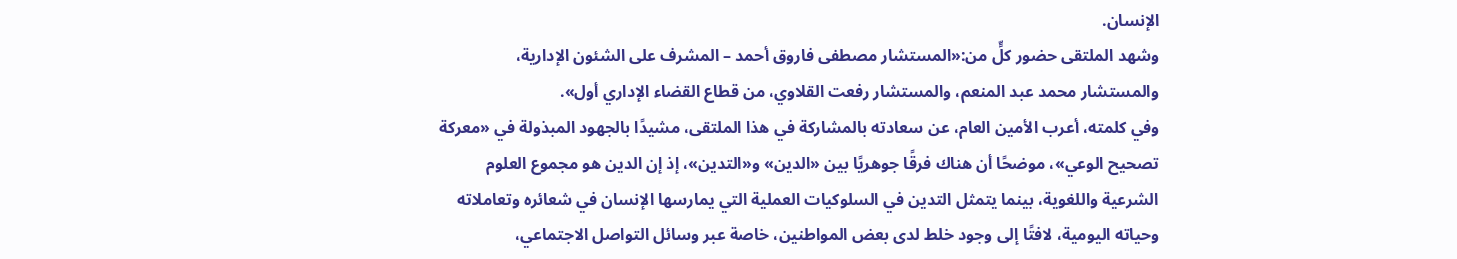الإنسان.
وشهد الملتقى حضور كلٍّ من:«المستشار مصطفى فاروق أحمد – المشرف على الشئون الإدارية، والمستشار محمد عبد المنعم، والمستشار رفعت القلاوي، من قطاع القضاء الإداري أول».
وفي كلمته، أعرب الأمين العام، عن سعادته بالمشاركة في هذا الملتقى، مشيدًا بالجهود المبذولة في «معركة تصحيح الوعي»، موضحًا أن هناك فرقًا جوهريًا بين «الدين» و«التدين»، إذ إن الدين هو مجموع العلوم الشرعية واللغوية، بينما يتمثل التدين في السلوكيات العملية التي يمارسها الإنسان في شعائره وتعاملاته وحياته اليومية، لافتًا إلى وجود خلط لدى بعض المواطنين، خاصة عبر وسائل التواصل الاجتماعي،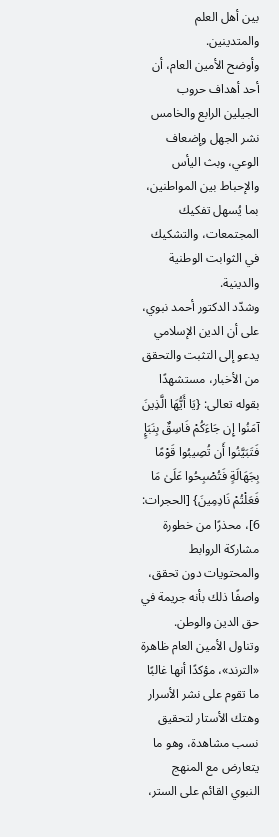بين أهل العلم والمتدينين.
وأوضح الأمين العام، أن أحد أهداف حروب الجيلين الرابع والخامس نشر الجهل وإضعاف الوعي، وبث اليأس والإحباط بين المواطنين، بما يُسهل تفكيك المجتمعات، والتشكيك في الثوابت الوطنية والدينية.
وشدّد الدكتور أحمد نبوي، على أن الدين الإسلامي يدعو إلى التثبت والتحقق من الأخبار، مستشهدًا بقوله تعالى: {يَا أَيُّهَا الَّذِينَ آمَنُوا إِن جَاءَكُمْ فَاسِقٌ بِنَبَإٍ فَتَبَيَّنُوا أَن تُصِيبُوا قَوْمًا بِجَهَالَةٍ فَتُصْبِحُوا عَلَىٰ مَا فَعَلْتُمْ نَادِمِينَ} [الحجرات: 6]، محذرًا من خطورة مشاركة الروابط والمحتويات دون تحقق، واصفًا ذلك بأنه جريمة في حق الدين والوطن.
وتناول الأمين العام ظاهرة «الترند»، مؤكدًا أنها غالبًا ما تقوم على نشر الأسرار وهتك الأستار لتحقيق نسب مشاهدة، وهو ما يتعارض مع المنهج النبوي القائم على الستر،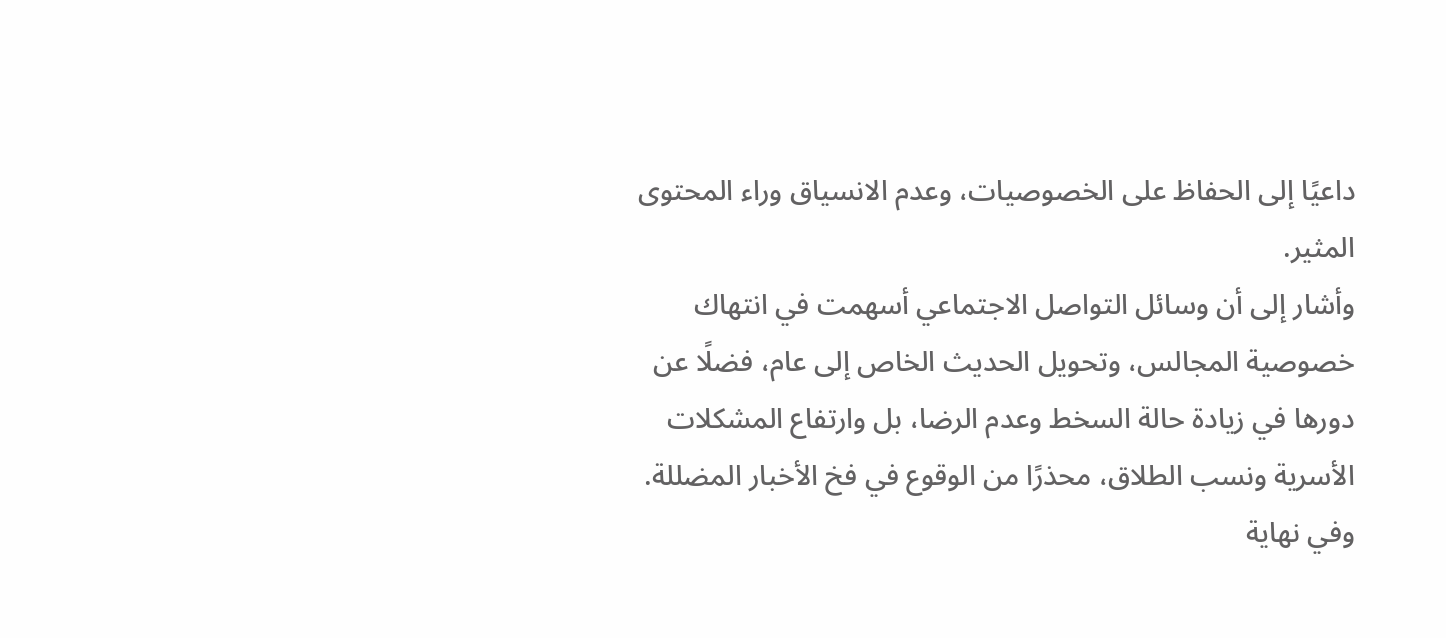داعيًا إلى الحفاظ على الخصوصيات، وعدم الانسياق وراء المحتوى المثير.
وأشار إلى أن وسائل التواصل الاجتماعي أسهمت في انتهاك خصوصية المجالس، وتحويل الحديث الخاص إلى عام، فضلًا عن دورها في زيادة حالة السخط وعدم الرضا، بل وارتفاع المشكلات الأسرية ونسب الطلاق، محذرًا من الوقوع في فخ الأخبار المضللة.
وفي نهاية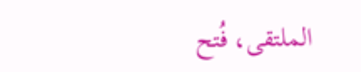الملتقى، فُتح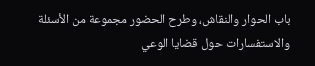باب الحوار والنقاش، وطرح الحضور مجموعة من الأسئلة والاستفسارات حول قضايا الوعي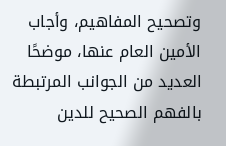وتصحيح المفاهيم، وأجاب الأمين العام عنها، موضحًا العديد من الجوانب المرتبطة بالفهم الصحيح للدين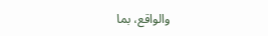والواقع، بما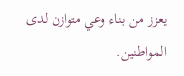يعزز من بناء وعي متوازن لدى المواطنين.